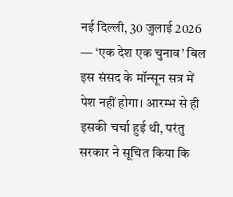नई दिल्ली, 30 जुलाई 2026 — ‘एक देश एक चुनाव’ बिल इस संसद के मॉन्सून सत्र में पेश नहीं होगा। आरम्भ से ही इसकी चर्चा हुई थी, परंतु सरकार ने सूचित किया कि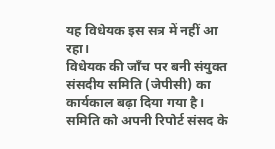यह विधेयक इस सत्र में नहीं आ रहा।
विधेयक की जाँच पर बनी संयुक्त संसदीय समिति (जेपीसी) का कार्यकाल बढ़ा दिया गया है। समिति को अपनी रिपोर्ट संसद के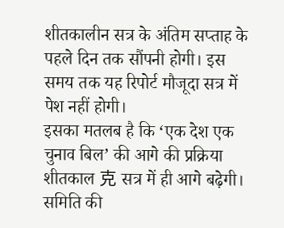शीतकालीन सत्र के अंतिम सप्ताह के पहले दिन तक सौंपनी होगी। इस समय तक यह रिपोर्ट मौजूदा सत्र में पेश नहीं होगी।
इसका मतलब है कि ‘एक देश एक चुनाव बिल’ की आगे की प्रक्रिया शीतकाल 克 सत्र में ही आगे बढ़ेगी। समिति की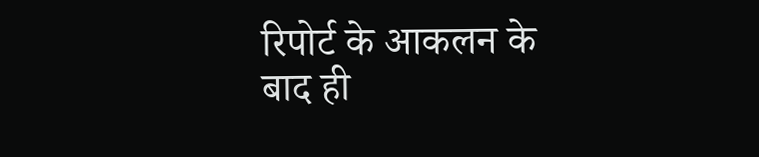रिपोर्ट के आकलन के बाद ही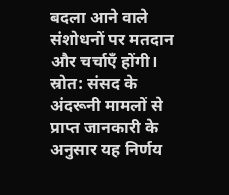बदला आने वाले संशोधनों पर मतदान और चर्चाएँ होंगी।
स्रोत: संसद के अंदरूनी मामलों से प्राप्त जानकारी के अनुसार यह निर्णय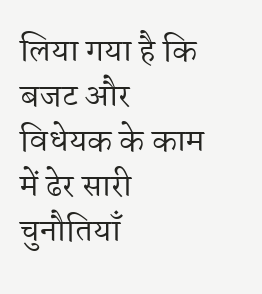लिया गया है कि बजट और विधेयक के काम में ढेर सारी चुनौतियाँ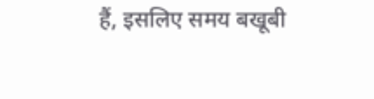हैं, इसलिए समय बखूबी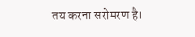तय करना सरोमरण है।